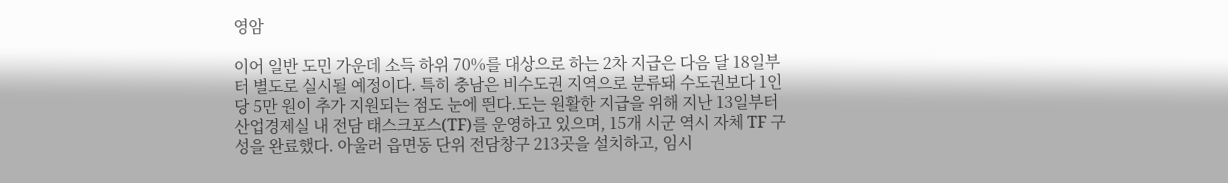영암

이어 일반 도민 가운데 소득 하위 70%를 대상으로 하는 2차 지급은 다음 달 18일부터 별도로 실시될 예정이다. 특히 충남은 비수도권 지역으로 분류돼 수도권보다 1인당 5만 원이 추가 지원되는 점도 눈에 띈다.도는 원활한 지급을 위해 지난 13일부터 산업경제실 내 전담 태스크포스(TF)를 운영하고 있으며, 15개 시군 역시 자체 TF 구성을 완료했다. 아울러 읍면동 단위 전담창구 213곳을 설치하고, 임시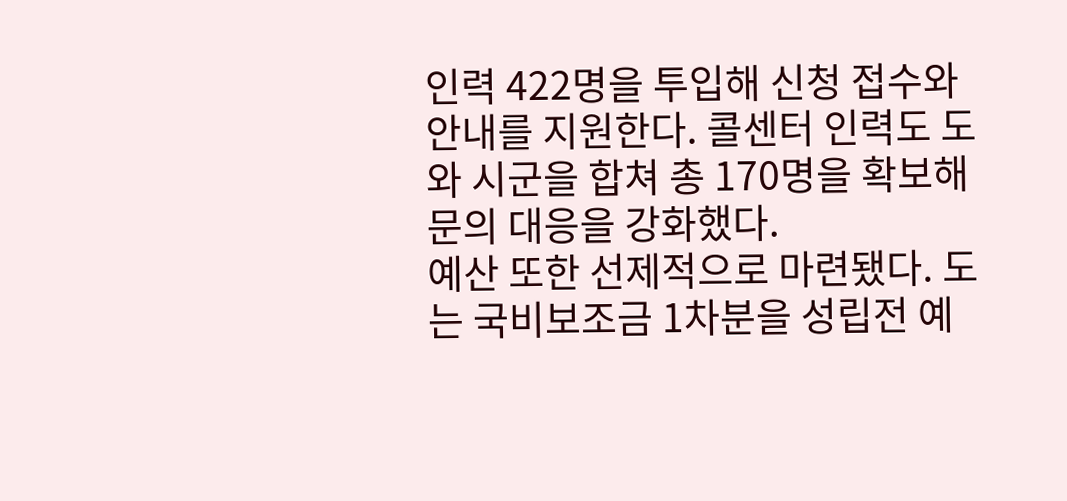인력 422명을 투입해 신청 접수와 안내를 지원한다. 콜센터 인력도 도와 시군을 합쳐 총 170명을 확보해 문의 대응을 강화했다.
예산 또한 선제적으로 마련됐다. 도는 국비보조금 1차분을 성립전 예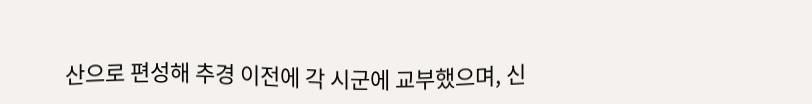산으로 편성해 추경 이전에 각 시군에 교부했으며, 신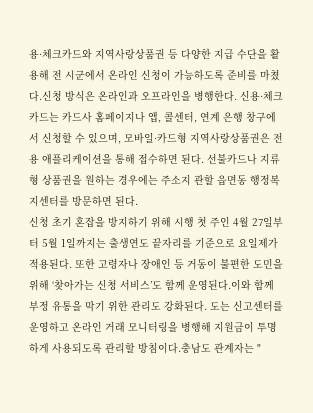용·체크카드와 지역사랑상품권 등 다양한 지급 수단을 활용해 전 시군에서 온라인 신청이 가능하도록 준비를 마쳤다.신청 방식은 온라인과 오프라인을 병행한다. 신용·체크카드는 카드사 홈페이지나 앱, 콜센터, 연계 은행 창구에서 신청할 수 있으며, 모바일·카드형 지역사랑상품권은 전용 애플리케이션을 통해 접수하면 된다. 선불카드나 지류형 상품권을 원하는 경우에는 주소지 관할 읍면동 행정복지센터를 방문하면 된다.
신청 초기 혼잡을 방지하기 위해 시행 첫 주인 4월 27일부터 5월 1일까지는 출생연도 끝자리를 기준으로 요일제가 적용된다. 또한 고령자나 장애인 등 거동이 불편한 도민을 위해 ‘찾아가는 신청 서비스’도 함께 운영된다.이와 함께 부정 유통을 막기 위한 관리도 강화된다. 도는 신고센터를 운영하고 온라인 거래 모니터링을 병행해 지원금이 투명하게 사용되도록 관리할 방침이다.충남도 관계자는 "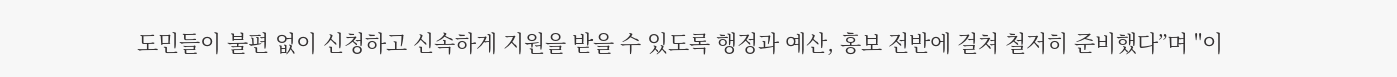도민들이 불편 없이 신청하고 신속하게 지원을 받을 수 있도록 행정과 예산, 홍보 전반에 걸쳐 철저히 준비했다”며 "이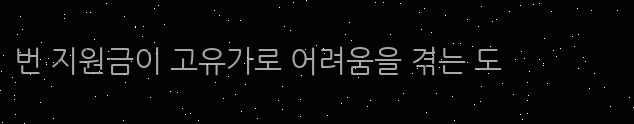번 지원금이 고유가로 어려움을 겪는 도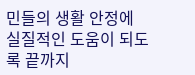민들의 생활 안정에 실질적인 도움이 되도록 끝까지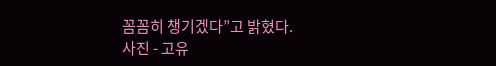꼼꼼히 챙기겠다”고 밝혔다.
사진 - 고유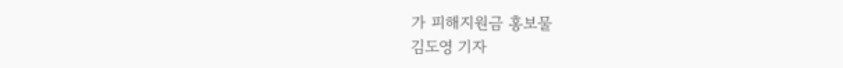가 피해지원금 홍보물
김도영 기자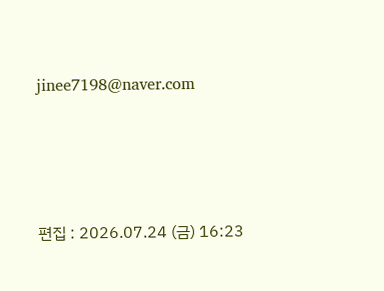jinee7198@naver.com






편집 : 2026.07.24 (금) 16:23